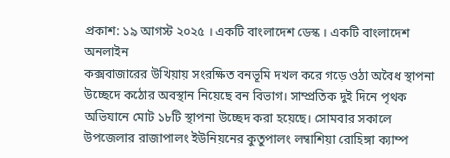প্রকাশ: ১৯ আগস্ট ২০২৫ । একটি বাংলাদেশ ডেস্ক । একটি বাংলাদেশ অনলাইন
কক্সবাজারের উখিয়ায় সংরক্ষিত বনভূমি দখল করে গড়ে ওঠা অবৈধ স্থাপনা উচ্ছেদে কঠোর অবস্থান নিয়েছে বন বিভাগ। সাম্প্রতিক দুই দিনে পৃথক অভিযানে মোট ১৮টি স্থাপনা উচ্ছেদ করা হয়েছে। সোমবার সকালে উপজেলার রাজাপালং ইউনিয়নের কুতুপালং লম্বাশিয়া রোহিঙ্গা ক্যাম্প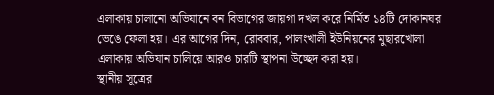এলাকায় চালানো অভিযানে বন বিভাগের জায়গা দখল করে নির্মিত ১৪টি দোকানঘর ভেঙে ফেলা হয়। এর আগের দিন, রোববার, পালংখালী ইউনিয়নের মুছারখোলা এলাকায় অভিযান চালিয়ে আরও চারটি স্থাপনা উচ্ছেদ করা হয়।
স্থানীয় সূত্রের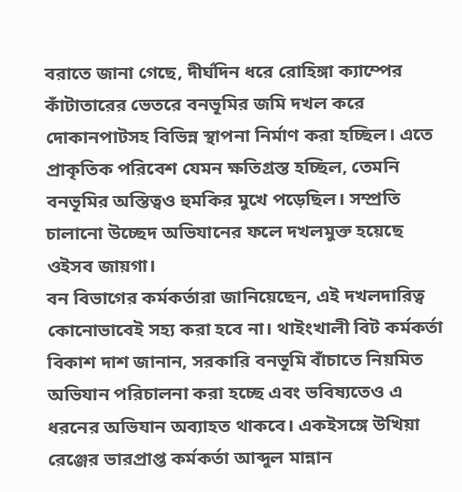বরাতে জানা গেছে, দীর্ঘদিন ধরে রোহিঙ্গা ক্যাম্পের কাঁটাতারের ভেতরে বনভূমির জমি দখল করে দোকানপাটসহ বিভিন্ন স্থাপনা নির্মাণ করা হচ্ছিল। এতে প্রাকৃতিক পরিবেশ যেমন ক্ষতিগ্রস্ত হচ্ছিল, তেমনি বনভূমির অস্তিত্বও হুমকির মুখে পড়েছিল। সম্প্রতি চালানো উচ্ছেদ অভিযানের ফলে দখলমুক্ত হয়েছে ওইসব জায়গা।
বন বিভাগের কর্মকর্তারা জানিয়েছেন, এই দখলদারিত্ব কোনোভাবেই সহ্য করা হবে না। থাইংখালী বিট কর্মকর্তা বিকাশ দাশ জানান, সরকারি বনভূমি বাঁচাতে নিয়মিত অভিযান পরিচালনা করা হচ্ছে এবং ভবিষ্যতেও এ ধরনের অভিযান অব্যাহত থাকবে। একইসঙ্গে উখিয়া রেঞ্জের ভারপ্রাপ্ত কর্মকর্তা আব্দুল মান্নান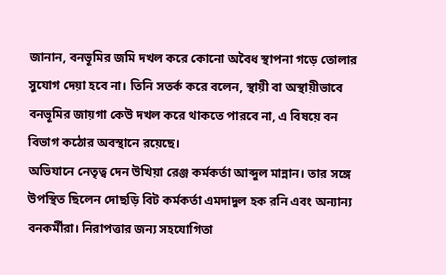জানান, বনভূমির জমি দখল করে কোনো অবৈধ স্থাপনা গড়ে তোলার সুযোগ দেয়া হবে না। তিনি সতর্ক করে বলেন, স্থায়ী বা অস্থায়ীভাবে বনভূমির জায়গা কেউ দখল করে থাকতে পারবে না, এ বিষয়ে বন বিভাগ কঠোর অবস্থানে রয়েছে।
অভিযানে নেতৃত্ব দেন উখিয়া রেঞ্জ কর্মকর্তা আব্দুল মান্নান। তার সঙ্গে উপস্থিত ছিলেন দোছড়ি বিট কর্মকর্তা এমদাদুল হক রনি এবং অন্যান্য বনকর্মীরা। নিরাপত্তার জন্য সহযোগিতা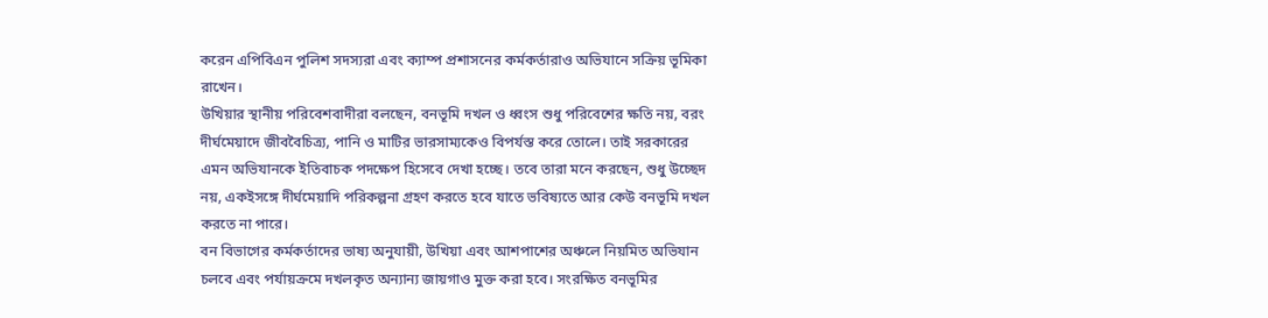করেন এপিবিএন পুলিশ সদস্যরা এবং ক্যাম্প প্রশাসনের কর্মকর্তারাও অভিযানে সক্রিয় ভূমিকা রাখেন।
উখিয়ার স্থানীয় পরিবেশবাদীরা বলছেন, বনভূমি দখল ও ধ্বংস শুধু পরিবেশের ক্ষতি নয়, বরং দীর্ঘমেয়াদে জীববৈচিত্র্য, পানি ও মাটির ভারসাম্যকেও বিপর্যস্ত করে তোলে। তাই সরকারের এমন অভিযানকে ইতিবাচক পদক্ষেপ হিসেবে দেখা হচ্ছে। তবে তারা মনে করছেন, শুধু উচ্ছেদ নয়, একইসঙ্গে দীর্ঘমেয়াদি পরিকল্পনা গ্রহণ করতে হবে যাতে ভবিষ্যতে আর কেউ বনভূমি দখল করতে না পারে।
বন বিভাগের কর্মকর্তাদের ভাষ্য অনুযায়ী, উখিয়া এবং আশপাশের অঞ্চলে নিয়মিত অভিযান চলবে এবং পর্যায়ক্রমে দখলকৃত অন্যান্য জায়গাও মুক্ত করা হবে। সংরক্ষিত বনভূমির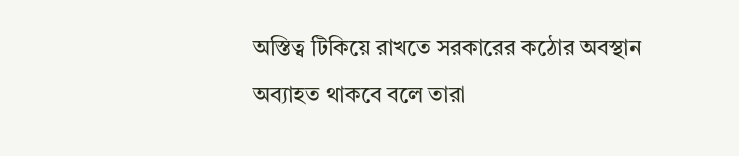অস্তিত্ব টিকিয়ে রাখতে সরকারের কঠোর অবস্থান অব্যাহত থাকবে বলে তারা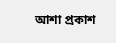আশা প্রকাশ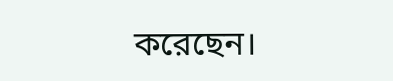করেছেন।